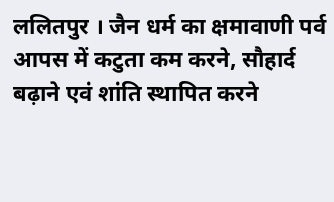ललितपुर । जैन धर्म का क्षमावाणी पर्व आपस में कटुता कम करने, सौहार्द बढ़ाने एवं शांति स्थापित करने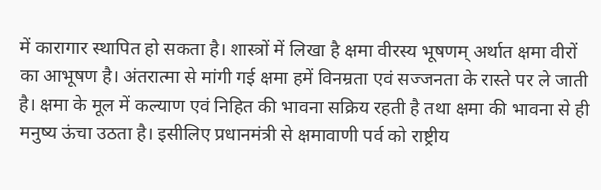में कारागार स्थापित हो सकता है। शास्त्रों में लिखा है क्षमा वीरस्य भूषणम् अर्थात क्षमा वीरों का आभूषण है। अंतरात्मा से मांगी गई क्षमा हमें विनम्रता एवं सज्जनता के रास्ते पर ले जाती है। क्षमा के मूल में कल्याण एवं निहित की भावना सक्रिय रहती है तथा क्षमा की भावना से ही मनुष्य ऊंचा उठता है। इसीलिए प्रधानमंत्री से क्षमावाणी पर्व को राष्ट्रीय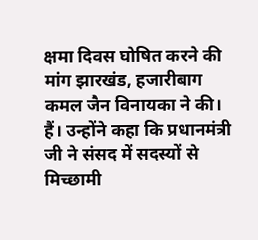क्षमा दिवस घोषित करने की मांग झारखंड, हजारीबाग कमल जैन विनायका ने की। हैं। उन्होंने कहा कि प्रधानमंत्री जी ने संसद में सदस्यों से मिच्छामी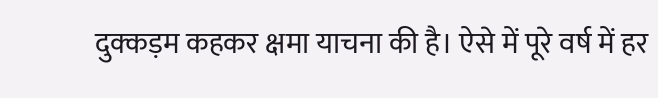दुक्कड़म कहकर क्षमा याचना की है। ऐसे में पूरे वर्ष में हर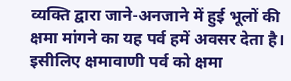व्यक्ति द्वारा जाने-अनजाने में हुई भूलों की क्षमा मांगने का यह पर्व हमें अवसर देता है। इसीलिए क्षमावाणी पर्व को क्षमा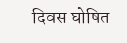दिवस घोषित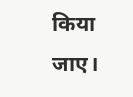किया जाए।